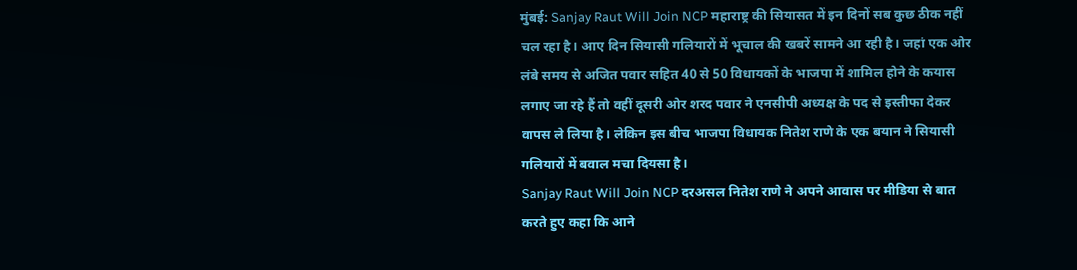मुंबई: Sanjay Raut Will Join NCP महाराष्ट्र की सियासत में इन दिनों सब कुछ ठीक नहीं चल रहा है। आए दिन सियासी गलियारों में भूचाल की खबरें सामने आ रही है। जहां एक ओर लंबे समय से अजित पवार सहित 40 से 50 विधायकों के भाजपा में शामिल होने के कयास लगाए जा रहे हैं तो वहीं दूसरी ओर शरद पवार ने एनसीपी अध्यक्ष के पद से इस्तीफा देकर वापस ले लिया है। लेकिन इस बीच भाजपा विधायक नितेश राणे के एक बयान ने सियासी गलियारों में बवाल मचा दियसा है।
Sanjay Raut Will Join NCP दरअसल नितेश राणे ने अपने आवास पर मीडिया से बात करते हुए कहा कि आने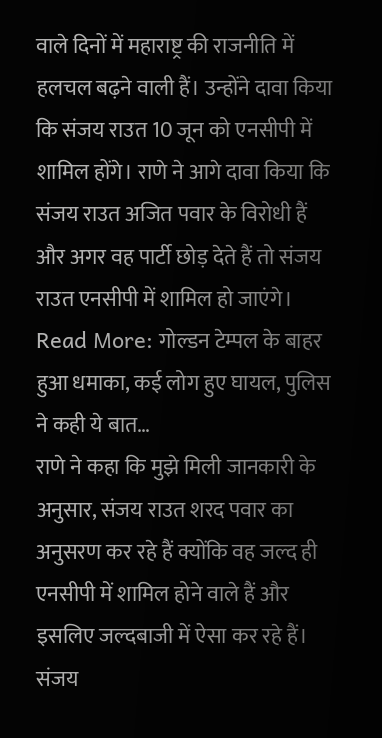वाले दिनों में महाराष्ट्र की राजनीति में हलचल बढ़ने वाली हैं। उन्होंने दावा किया कि संजय राउत 10 जून को एनसीपी में शामिल होंगे। राणे ने आगे दावा किया कि संजय राउत अजित पवार के विरोधी हैं और अगर वह पार्टी छोड़ देते हैं तो संजय राउत एनसीपी में शामिल हो जाएंगे।
Read More: गोल्डन टेम्पल के बाहर हुआ धमाका, कई लोग हुए घायल, पुलिस ने कही ये बात…
राणे ने कहा कि मुझे मिली जानकारी के अनुसार, संजय राउत शरद पवार का अनुसरण कर रहे हैं क्योंकि वह जल्द ही एनसीपी में शामिल होने वाले हैं और इसलिए जल्दबाजी में ऐसा कर रहे हैं। संजय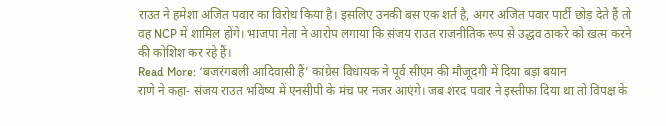राउत ने हमेशा अजित पवार का विरोध किया है। इसलिए उनकी बस एक शर्त है, अगर अजित पवार पार्टी छोड़ देते हैं तो वह NCP में शामिल होंगे। भाजपा नेता ने आरोप लगाया कि संजय राउत राजनीतिक रूप से उद्धव ठाकरे को खत्म करने की कोशिश कर रहे हैं।
Read More: ‘बजरंगबली आदिवासी हैं’ कांग्रेस विधायक ने पूर्व सीएम की मौजूदगी में दिया बड़ा बयान
राणे ने कहा- संजय राउत भविष्य में एनसीपी के मंच पर नजर आएंगे। जब शरद पवार ने इस्तीफा दिया था तो विपक्ष के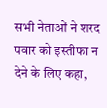सभी नेताओं ने शरद पवार को इस्तीफा न देने के लिए कहा,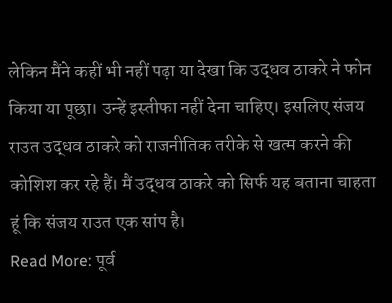लेकिन मैंने कहीं भी नहीं पढ़ा या देखा कि उद्धव ठाकरे ने फोन किया या पूछा। उन्हें इस्तीफा नहीं देना चाहिए। इसलिए संजय राउत उद्धव ठाकरे को राजनीतिक तरीके से खत्म करने की कोशिश कर रहे हैं। मैं उद्धव ठाकरे को सिर्फ यह बताना चाहता हूं कि संजय राउत एक सांप है।
Read More: पूर्व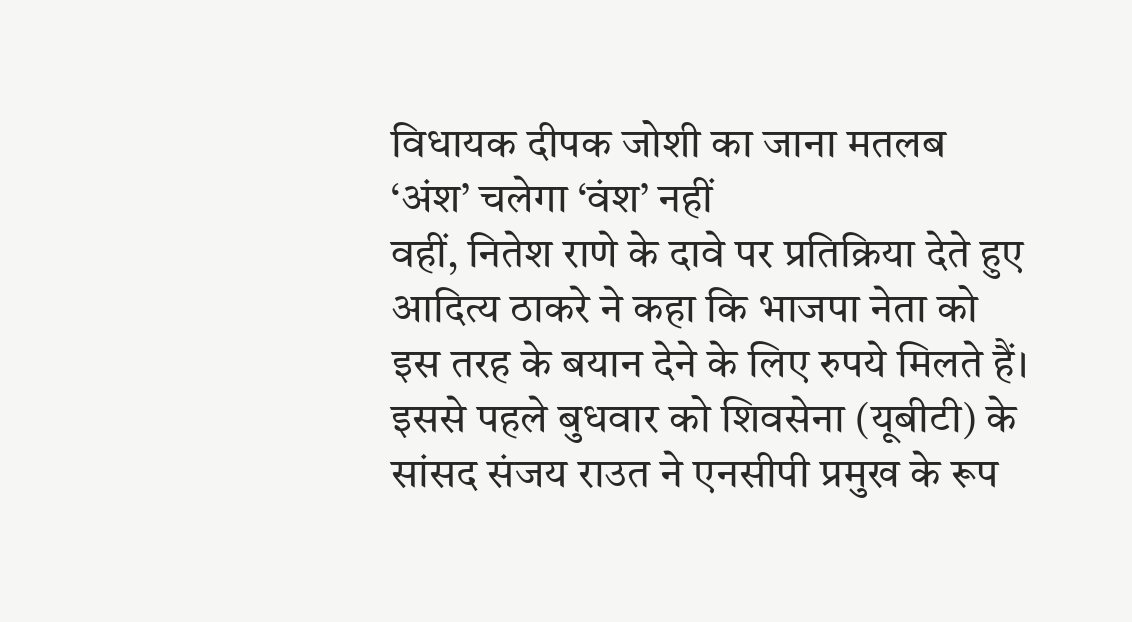विधायक दीपक जोशी का जाना मतलब ‘अंश’ चलेगा ‘वंश’ नहीं
वहीं, नितेश राणे के दावे पर प्रतिक्रिया देते हुए आदित्य ठाकरे ने कहा कि भाजपा नेता को इस तरह के बयान देने के लिए रुपये मिलते हैं। इससे पहले बुधवार को शिवसेना (यूबीटी) के सांसद संजय राउत ने एनसीपी प्रमुख के रूप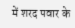में शरद पवार के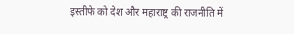इस्तीफे को देश और महाराष्ट्र की राजनीति में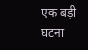एक बड़ी घटना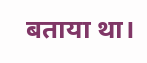बताया था।